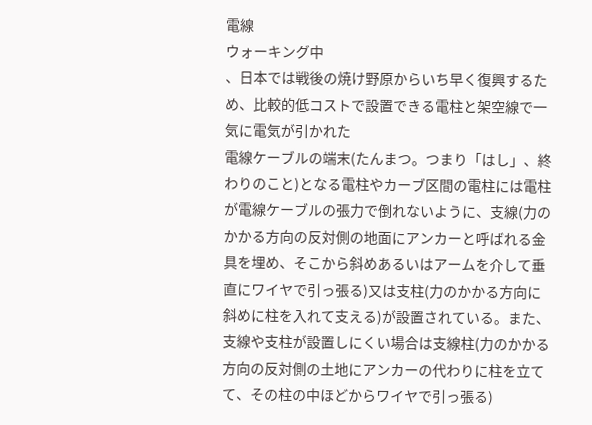電線
ウォーキング中
、日本では戦後の焼け野原からいち早く復興するため、比較的低コストで設置できる電柱と架空線で一気に電気が引かれた
電線ケーブルの端末(たんまつ。つまり「はし」、終わりのこと)となる電柱やカーブ区間の電柱には電柱が電線ケーブルの張力で倒れないように、支線(力のかかる方向の反対側の地面にアンカーと呼ばれる金具を埋め、そこから斜めあるいはアームを介して垂直にワイヤで引っ張る)又は支柱(力のかかる方向に斜めに柱を入れて支える)が設置されている。また、支線や支柱が設置しにくい場合は支線柱(力のかかる方向の反対側の土地にアンカーの代わりに柱を立てて、その柱の中ほどからワイヤで引っ張る)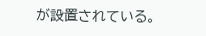が設置されている。